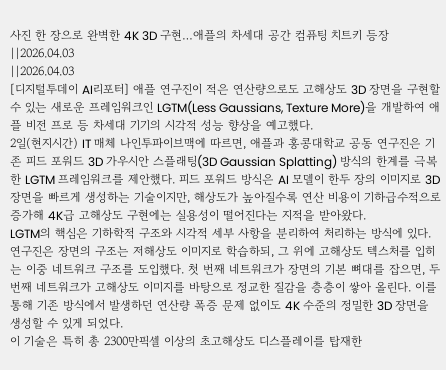사진 한 장으로 완벽한 4K 3D 구현…애플의 차세대 공간 컴퓨팅 치트키 등장
||2026.04.03
||2026.04.03
[디지털투데이 AI리포터] 애플 연구진이 적은 연산량으로도 고해상도 3D 장면을 구현할 수 있는 새로운 프레임워크인 LGTM(Less Gaussians, Texture More)을 개발하여 애플 비전 프로 등 차세대 기기의 시각적 성능 향상을 예고했다.
2일(현지시간) IT 매체 나인투파이브맥에 따르면, 애플과 홍콩대학교 공동 연구진은 기존 피드 포워드 3D 가우시안 스플래팅(3D Gaussian Splatting) 방식의 한계를 극복한 LGTM 프레임워크를 제안했다. 피드 포워드 방식은 AI 모델이 한두 장의 이미지로 3D 장면을 빠르게 생성하는 기술이지만, 해상도가 높아질수록 연산 비용이 기하급수적으로 증가해 4K급 고해상도 구현에는 실용성이 떨어진다는 지적을 받아왔다.
LGTM의 핵심은 기하학적 구조와 시각적 세부 사항을 분리하여 처리하는 방식에 있다. 연구진은 장면의 구조는 저해상도 이미지로 학습하되, 그 위에 고해상도 텍스처를 입히는 이중 네트워크 구조를 도입했다. 첫 번째 네트워크가 장면의 기본 뼈대를 잡으면, 두 번째 네트워크가 고해상도 이미지를 바탕으로 정교한 질감을 층층이 쌓아 올린다. 이를 통해 기존 방식에서 발생하던 연산량 폭증 문제 없이도 4K 수준의 정밀한 3D 장면을 생성할 수 있게 되었다.
이 기술은 특히 총 2300만픽셀 이상의 초고해상도 디스플레이를 탑재한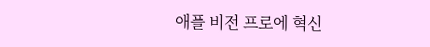애플 비전 프로에 혁신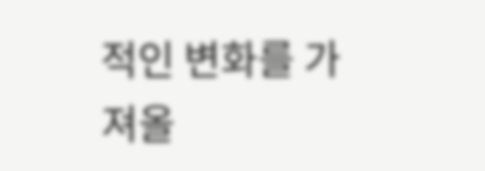적인 변화를 가져올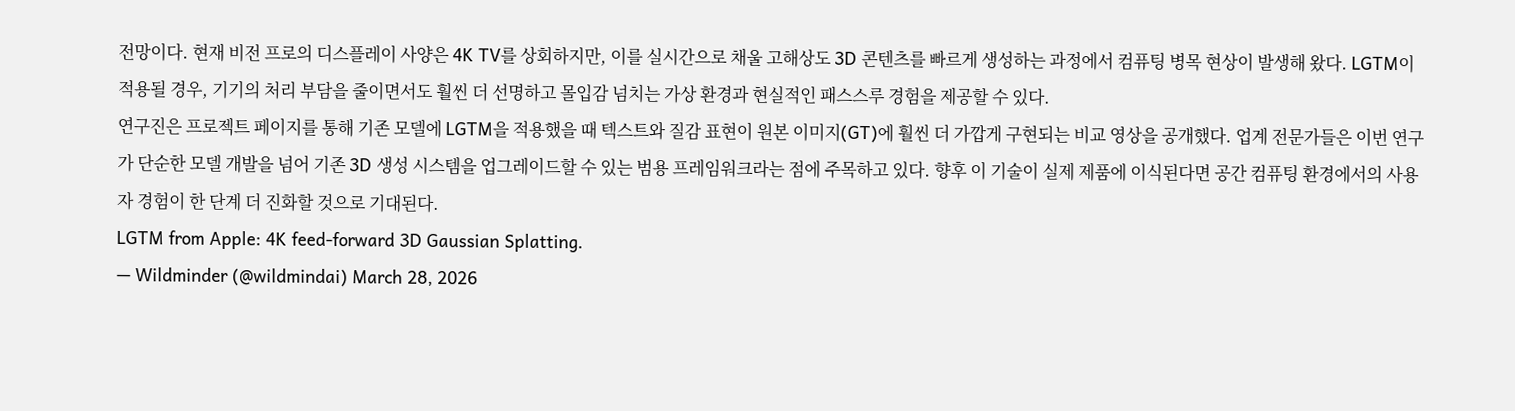전망이다. 현재 비전 프로의 디스플레이 사양은 4K TV를 상회하지만, 이를 실시간으로 채울 고해상도 3D 콘텐츠를 빠르게 생성하는 과정에서 컴퓨팅 병목 현상이 발생해 왔다. LGTM이 적용될 경우, 기기의 처리 부담을 줄이면서도 훨씬 더 선명하고 몰입감 넘치는 가상 환경과 현실적인 패스스루 경험을 제공할 수 있다.
연구진은 프로젝트 페이지를 통해 기존 모델에 LGTM을 적용했을 때 텍스트와 질감 표현이 원본 이미지(GT)에 훨씬 더 가깝게 구현되는 비교 영상을 공개했다. 업계 전문가들은 이번 연구가 단순한 모델 개발을 넘어 기존 3D 생성 시스템을 업그레이드할 수 있는 범용 프레임워크라는 점에 주목하고 있다. 향후 이 기술이 실제 제품에 이식된다면 공간 컴퓨팅 환경에서의 사용자 경험이 한 단계 더 진화할 것으로 기대된다.
LGTM from Apple: 4K feed-forward 3D Gaussian Splatting.
— Wildminder (@wildmindai) March 28, 2026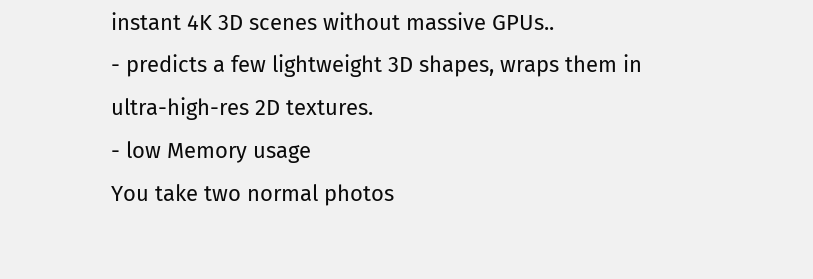instant 4K 3D scenes without massive GPUs..
- predicts a few lightweight 3D shapes, wraps them in ultra-high-res 2D textures.
- low Memory usage
You take two normal photos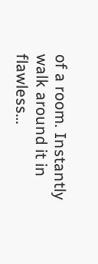of a room. Instantly walk around it in flawless…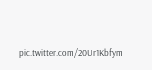pic.twitter.com/20Ur1Kbfym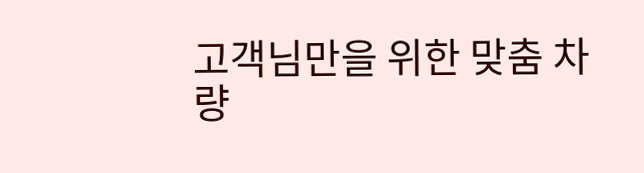고객님만을 위한 맞춤 차량